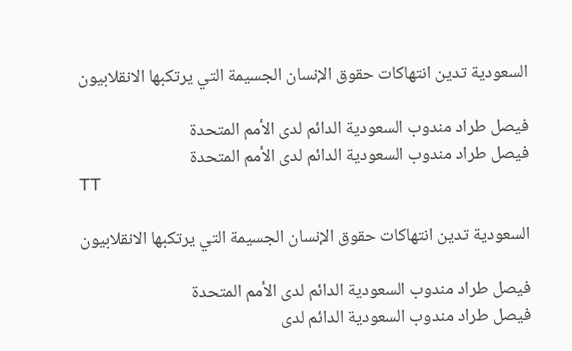السعودية تدين انتهاكات حقوق الإنسان الجسيمة التي يرتكبها الانقلابيون

فيصل طراد مندوب السعودية الدائم لدى الأمم المتحدة
فيصل طراد مندوب السعودية الدائم لدى الأمم المتحدة
TT

السعودية تدين انتهاكات حقوق الإنسان الجسيمة التي يرتكبها الانقلابيون

فيصل طراد مندوب السعودية الدائم لدى الأمم المتحدة
فيصل طراد مندوب السعودية الدائم لدى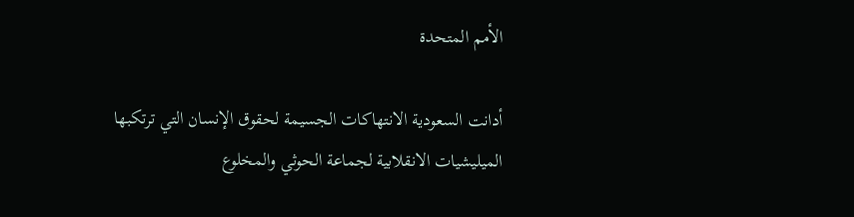الأمم المتحدة

أدانت السعودية الانتهاكات الجسيمة لحقوق الإنسان التي ترتكبها الميليشيات الانقلابية لجماعة الحوثي والمخلوع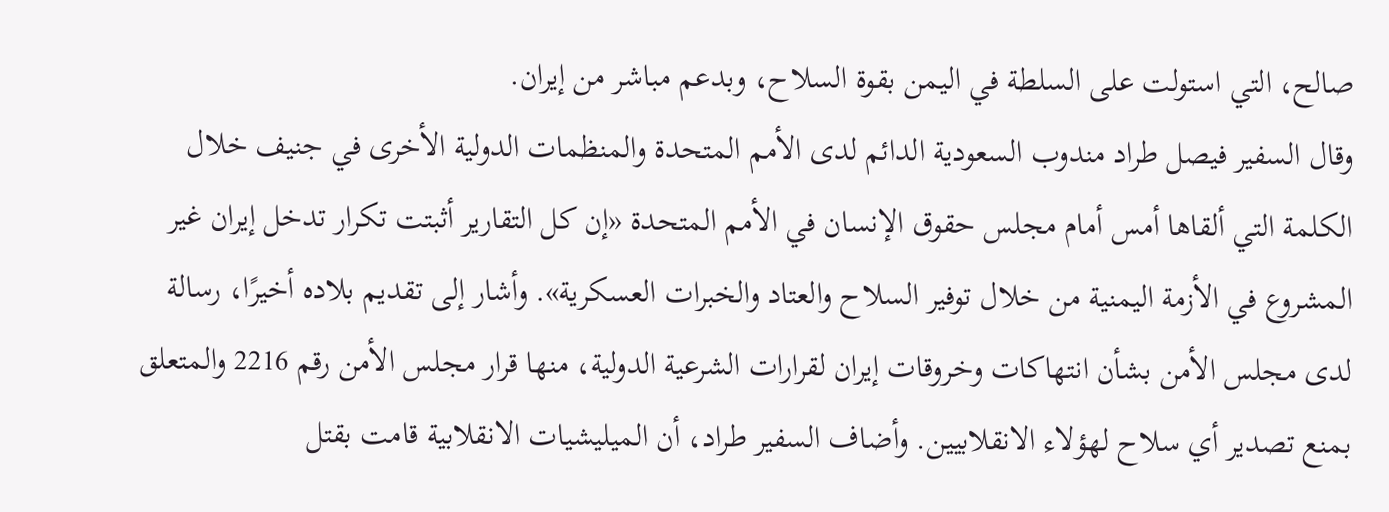صالح، التي استولت على السلطة في اليمن بقوة السلاح، وبدعم مباشر من إيران.
وقال السفير فيصل طراد مندوب السعودية الدائم لدى الأمم المتحدة والمنظمات الدولية الأخرى في جنيف خلال الكلمة التي ألقاها أمس أمام مجلس حقوق الإنسان في الأمم المتحدة «إن كل التقارير أثبتت تكرار تدخل إيران غير المشروع في الأزمة اليمنية من خلال توفير السلاح والعتاد والخبرات العسكرية». وأشار إلى تقديم بلاده أخيرًا، رسالة لدى مجلس الأمن بشأن انتهاكات وخروقات إيران لقرارات الشرعية الدولية، منها قرار مجلس الأمن رقم 2216 والمتعلق بمنع تصدير أي سلاح لهؤلاء الانقلابيين. وأضاف السفير طراد، أن الميليشيات الانقلابية قامت بقتل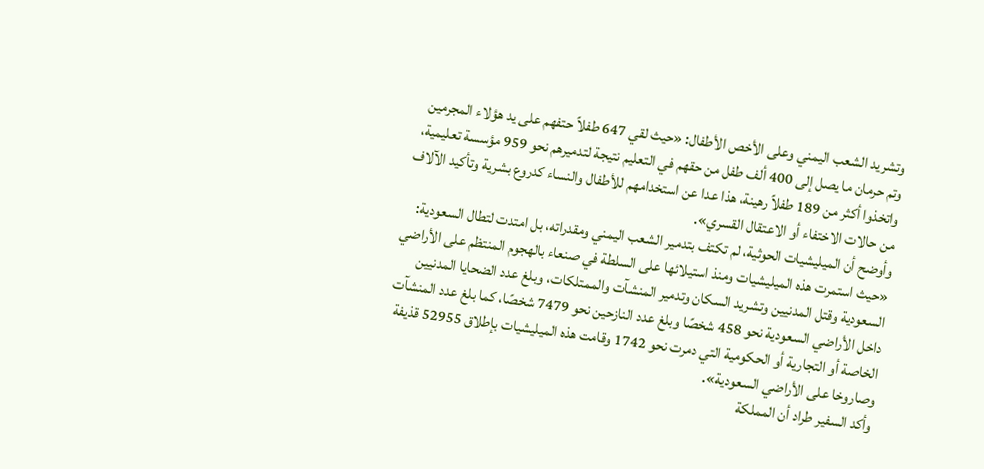وتشريد الشعب اليمني وعلى الأخص الأطفال: «حيث لقي 647 طفلاً حتفهم على يد هؤلاء المجرمين وتم حرمان ما يصل إلى 400 ألف طفل من حقهم في التعليم نتيجة لتدميرهم نحو 959 مؤسسة تعليمية، واتخذوا أكثر من 189 طفلاً رهينة، هذا عدا عن استخدامهم للأطفال والنساء كدروع بشرية وتأكيد الآلاف من حالات الاختفاء أو الاعتقال القسري».
وأوضح أن الميليشيات الحوثية، لم تكتف بتدمير الشعب اليمني ومقدراته، بل امتدت لتطال السعودية: «حيث استمرت هذه الميليشيات ومنذ استيلائها على السلطة في صنعاء بالهجوم المنتظم على الأراضي السعودية وقتل المدنيين وتشريد السكان وتدمير المنشآت والممتلكات، وبلغ عدد الضحايا المدنيين داخل الأراضي السعودية نحو 458 شخصًا وبلغ عدد النازحين نحو 7479 شخصًا، كما بلغ عدد المنشآت الخاصة أو التجارية أو الحكومية التي دمرت نحو 1742 وقامت هذه الميليشيات بإطلاق 52955 قذيفة وصاروخا على الأراضي السعودية».
وأكد السفير طراد أن المملكة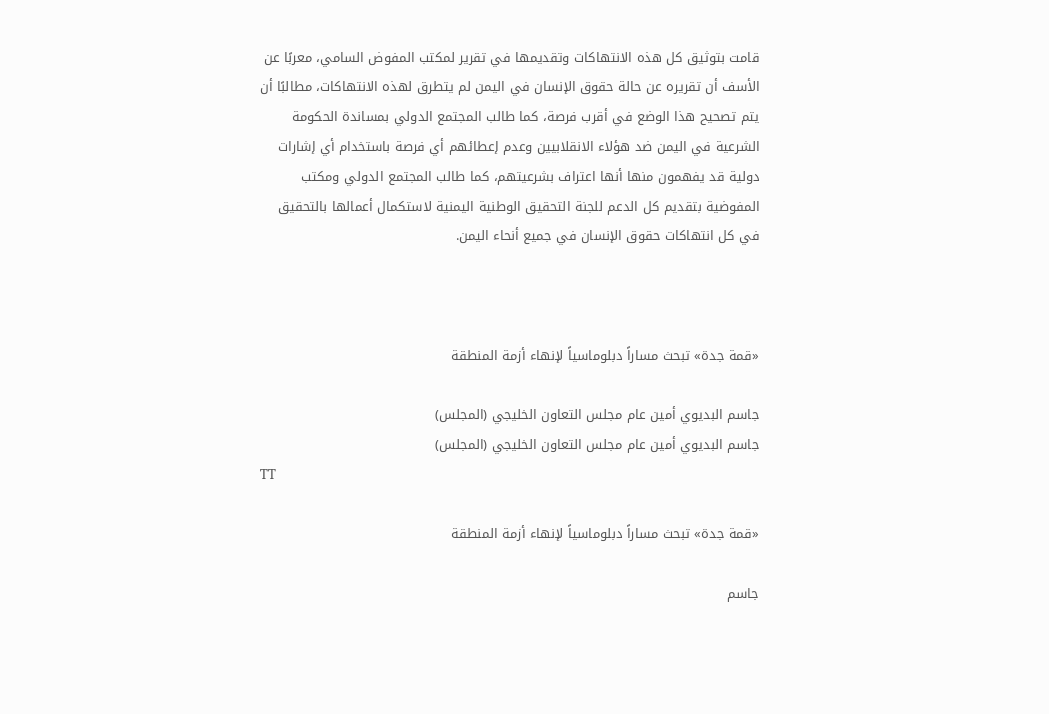قامت بتوثيق كل هذه الانتهاكات وتقديمها في تقرير لمكتب المفوض السامي، معربًا عن الأسف أن تقريره عن حالة حقوق الإنسان في اليمن لم يتطرق لهذه الانتهاكات، مطالبًا أن يتم تصحيح هذا الوضع في أقرب فرصة، كما طالب المجتمع الدولي بمساندة الحكومة الشرعية في اليمن ضد هؤلاء الانقلابيين وعدم إعطائهم أي فرصة باستخدام أي إشارات دولية قد يفهمون منها أنها اعتراف بشرعيتهم، كما طالب المجتمع الدولي ومكتب المفوضية بتقديم كل الدعم للجنة التحقيق الوطنية اليمنية لاستكمال أعمالها بالتحقيق في كل انتهاكات حقوق الإنسان في جميع أنحاء اليمن.



«قمة جدة» تبحث مساراً دبلوماسياً لإنهاء أزمة المنطقة

جاسم البديوي أمين عام مجلس التعاون الخليجي (المجلس)
جاسم البديوي أمين عام مجلس التعاون الخليجي (المجلس)
TT

«قمة جدة» تبحث مساراً دبلوماسياً لإنهاء أزمة المنطقة

جاسم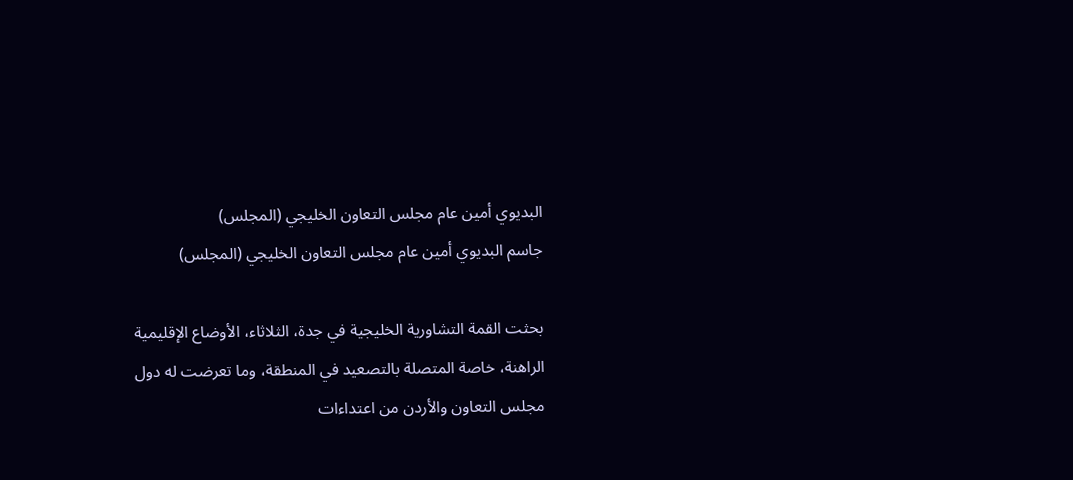البديوي أمين عام مجلس التعاون الخليجي (المجلس)
جاسم البديوي أمين عام مجلس التعاون الخليجي (المجلس)

بحثت القمة التشاورية الخليجية في جدة، الثلاثاء، الأوضاع الإقليمية الراهنة، خاصة المتصلة بالتصعيد في المنطقة، وما تعرضت له دول مجلس التعاون والأردن من اعتداءات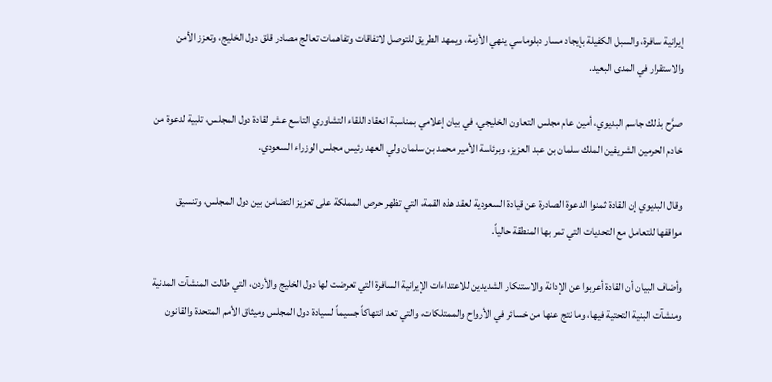إيرانية سافرة، والسبل الكفيلة بإيجاد مسار دبلوماسي ينهي الأزمة، ويمهد الطريق للتوصل لاتفاقات وتفاهمات تعالج مصادر قلق دول الخليج، وتعزز الأمن والاستقرار في المدى البعيد.

صرَّح بذلك جاسم البديوي، أمين عام مجلس التعاون الخليجي، في بيان إعلامي بمناسبة انعقاد اللقاء التشاوري التاسع عشر لقادة دول المجلس، تلبية لدعوة من خادم الحرمين الشريفين الملك سلمان بن عبد العزيز، وبرئاسة الأمير محمد بن سلمان ولي العهد رئيس مجلس الوزراء السعودي.

وقال البديوي إن القادة ثمنوا الدعوة الصادرة عن قيادة السعودية لعقد هذه القمة، التي تظهر حرص المملكة على تعزيز التضامن بين دول المجلس، وتنسيق مواقفها للتعامل مع التحديات التي تمر بها المنطقة حالياً.

وأضاف البيان أن القادة أعربوا عن الإدانة والاستنكار الشديدين للاعتداءات الإيرانية السافرة التي تعرضت لها دول الخليج والأردن، التي طالت المنشآت المدنية ومنشآت البنية التحتية فيها، وما نتج عنها من خسائر في الأرواح والممتلكات، والتي تعد انتهاكاً جسيماً لسيادة دول المجلس وميثاق الأمم المتحدة والقانون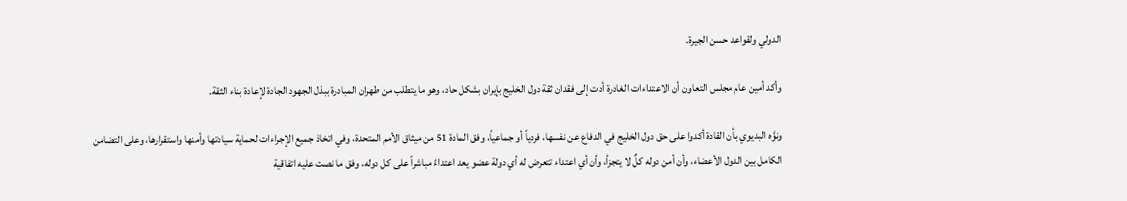الدولي ولقواعد حسن الجيرة.

وأكد أمين عام مجلس التعاون أن الاعتداءات الغادرة أدت إلى فقدان ثقة دول الخليج بإيران بشكل حاد، وهو ما يتطلب من طهران المبادرة ببذل الجهود الجادة لإعادة بناء الثقة.

ونوَّه البديوي بأن القادة أكدوا على حق دول الخليج في الدفاع عن نفسها، فردياً أو جماعياً، وفق المادة 51 من ميثاق الأمم المتحدة، وفي اتخاذ جميع الإجراءات لحماية سيادتها وأمنها واستقرارها، وعلى التضامن الكامل بين الدول الأعضاء، وأن أمن دوله كلٌ لا يتجزأ، وأن أي اعتداء تتعرض له أي دولة عضو يعد اعتداءً مباشراً على كل دوله، وفق ما نصت عليه اتفاقية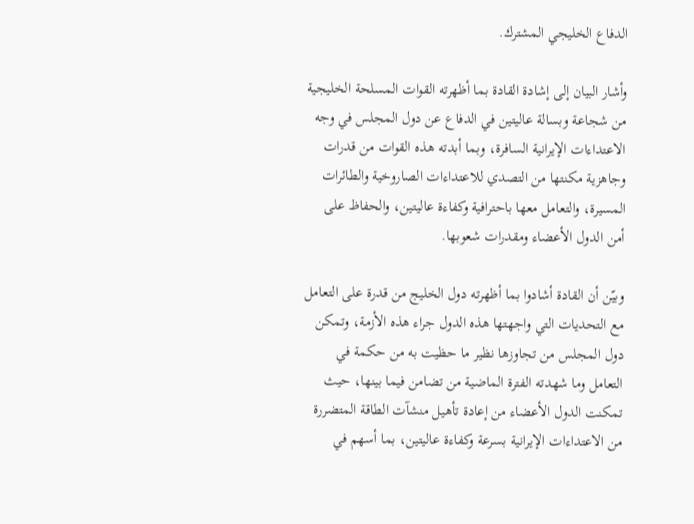الدفاع الخليجي المشترك.

وأشار البيان إلى إشادة القادة بما أظهرته القوات المسلحة الخليجية من شجاعة وبسالة عاليتين في الدفاع عن دول المجلس في وجه الاعتداءات الإيرانية السافرة، وبما أبدته هذه القوات من قدرات وجاهزية مكنتها من التصدي للاعتداءات الصاروخية والطائرات المسيرة، والتعامل معها باحترافية وكفاءة عاليتين، والحفاظ على أمن الدول الأعضاء ومقدرات شعوبها.

وبيّن أن القادة أشادوا بما أظهرته دول الخليج من قدرة على التعامل مع التحديات التي واجهتها هذه الدول جراء هذه الأزمة، وتمكن دول المجلس من تجاوزها نظير ما حظيت به من حكمة في التعامل وما شهدته الفترة الماضية من تضامن فيما بينها، حيث تمكنت الدول الأعضاء من إعادة تأهيل منشآت الطاقة المتضررة من الاعتداءات الإيرانية بسرعة وكفاءة عاليتين، بما أسهم في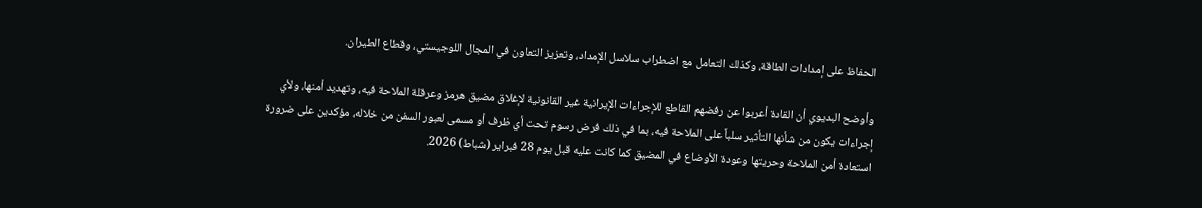الحفاظ على إمدادات الطاقة، وكذلك التعامل مع اضطراب سلاسل الإمداد، وتعزيز التعاون في المجال اللوجيستي، وقطاع الطيران.

وأوضح البديوي أن القادة أعربوا عن رفضهم القاطع للإجراءات الإيرانية غير القانونية لإغلاق مضيق هرمز وعرقلة الملاحة فيه، وتهديد أمنها، ولأي إجراءات يكون من شأنها التأثير سلباً على الملاحة فيه، بما في ذلك فرض رسوم تحت أي ظرف أو مسمى لعبور السفن من خلاله، مؤكدين على ضرورة استعادة أمن الملاحة وحريتها وعودة الأوضاع في المضيق كما كانت عليه قبل يوم 28 فبراير (شباط) 2026.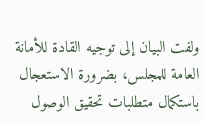ولفت البيان إلى توجيه القادة للأمانة العامة للمجلس، بضرورة الاستعجال باستكمال متطلبات تحقيق الوصول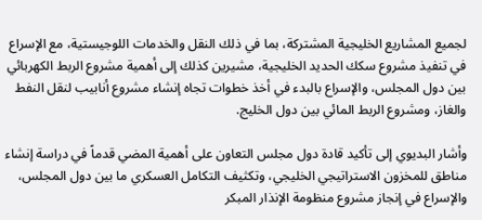لجميع المشاريع الخليجية المشتركة، بما في ذلك النقل والخدمات اللوجيستية، مع الإسراع في تنفيذ مشروع سكك الحديد الخليجية، مشيرين كذلك إلى أهمية مشروع الربط الكهربائي بين دول المجلس، والإسراع بالبدء في أخذ خطوات تجاه إنشاء مشروع أنابيب لنقل النفط والغاز، ومشروع الربط المائي بين دول الخليج.

وأشار البديوي إلى تأكيد قادة دول مجلس التعاون على أهمية المضي قدماً في دراسة إنشاء مناطق للمخزون الاستراتيجي الخليجي، وتكثيف التكامل العسكري ما بين دول المجلس، والإسراع في إنجاز مشروع منظومة الإنذار المبكر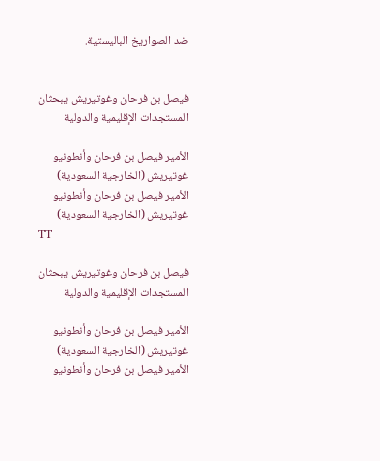ضد الصواريخ الباليستية.


فيصل بن فرحان وغوتيريش يبحثان المستجدات الإقليمية والدولية

الأمير فيصل بن فرحان وأنطونيو غوتيريش (الخارجية السعودية)
الأمير فيصل بن فرحان وأنطونيو غوتيريش (الخارجية السعودية)
TT

فيصل بن فرحان وغوتيريش يبحثان المستجدات الإقليمية والدولية

الأمير فيصل بن فرحان وأنطونيو غوتيريش (الخارجية السعودية)
الأمير فيصل بن فرحان وأنطونيو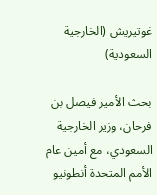غوتيريش (الخارجية السعودية)

بحث الأمير فيصل بن فرحان، وزير الخارجية السعودي، مع أمين عام الأمم المتحدة أنطونيو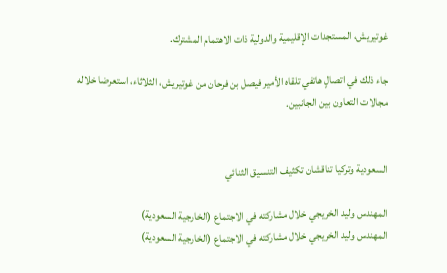غوتيريش، المستجدات الإقليمية والدولية ذات الاهتمام المشترك.

جاء ذلك في اتصالٍ هاتفي تلقاه الأمير فيصل بن فرحان من غوتيريش، الثلاثاء، استعرضا خلاله مجالات التعاون بين الجانبين.


السعودية وتركيا تناقشان تكثيف التنسيق الثنائي

المهندس وليد الخريجي خلال مشاركته في الاجتماع (الخارجية السعودية)
المهندس وليد الخريجي خلال مشاركته في الاجتماع (الخارجية السعودية)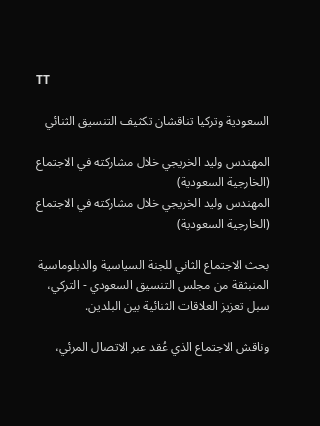TT

السعودية وتركيا تناقشان تكثيف التنسيق الثنائي

المهندس وليد الخريجي خلال مشاركته في الاجتماع (الخارجية السعودية)
المهندس وليد الخريجي خلال مشاركته في الاجتماع (الخارجية السعودية)

بحث الاجتماع الثاني للجنة السياسية والدبلوماسية المنبثقة من مجلس التنسيق السعودي - التركي، سبل تعزيز العلاقات الثنائية بين البلدين.

وناقش الاجتماع الذي عُقد عبر الاتصال المرئي،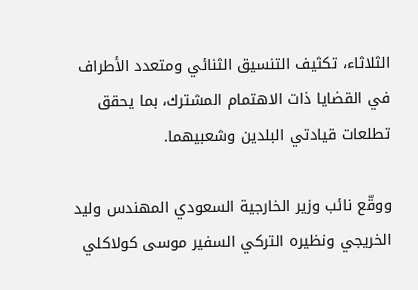الثلاثاء، تكثيف التنسيق الثنائي ومتعدد الأطراف في القضايا ذات الاهتمام المشترك، بما يحقق تطلعات قيادتي البلدين وشعبيهما.

ووقّع نائب وزير الخارجية السعودي المهندس وليد الخريجي ونظيره التركي السفير موسى كولاكلي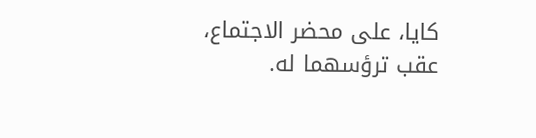كايا، على محضر الاجتماع، عقب ترؤسهما له.